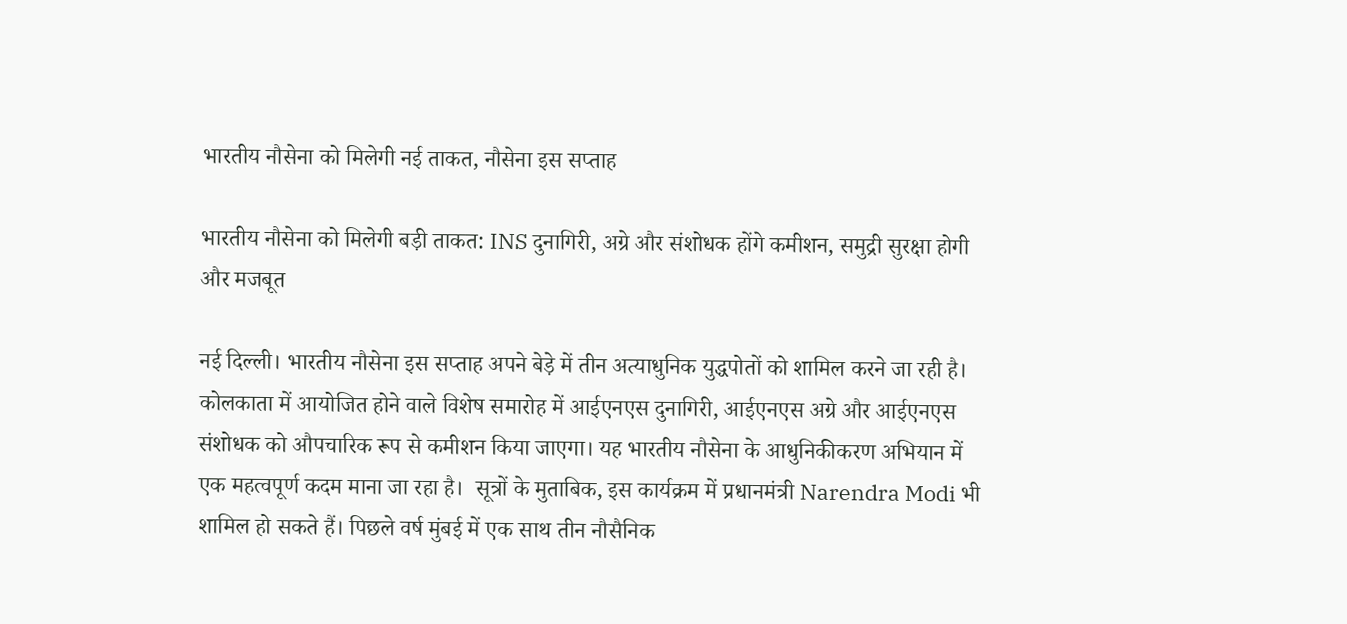भारतीय नौसेना को मिलेगी नई ताकत, नौसेना इस सप्ताह

भारतीय नौसेना को मिलेगी बड़ी ताकत: INS दुनागिरी, अग्रे और संशोधक होंगे कमीशन, समुद्री सुरक्षा होगी और मजबूत

नई दिल्ली। भारतीय नौसेना इस सप्ताह अपने बेड़े में तीन अत्याधुनिक युद्धपोतों को शामिल करने जा रही है। कोलकाता में आयोजित होने वाले विशेष समारोह में आईएनएस दुनागिरी, आईएनएस अग्रे और आईएनएस संशोधक को औपचारिक रूप से कमीशन किया जाएगा। यह भारतीय नौसेना के आधुनिकीकरण अभियान में एक महत्वपूर्ण कदम माना जा रहा है।  सूत्रों के मुताबिक, इस कार्यक्रम में प्रधानमंत्री Narendra Modi भी शामिल हो सकते हैं। पिछले वर्ष मुंबई में एक साथ तीन नौसैनिक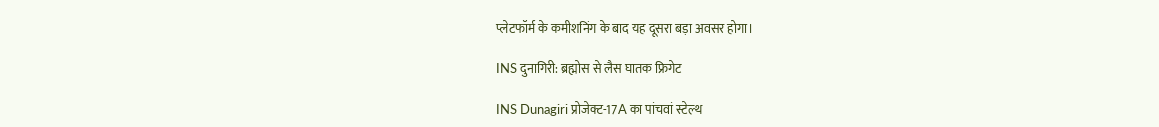प्लेटफॉर्म के कमीशनिंग के बाद यह दूसरा बड़ा अवसर होगा।

INS दुनागिरी: ब्रह्मोस से लैस घातक फ्रिगेट

INS Dunagiri प्रोजेक्ट-17A का पांचवां स्टेल्थ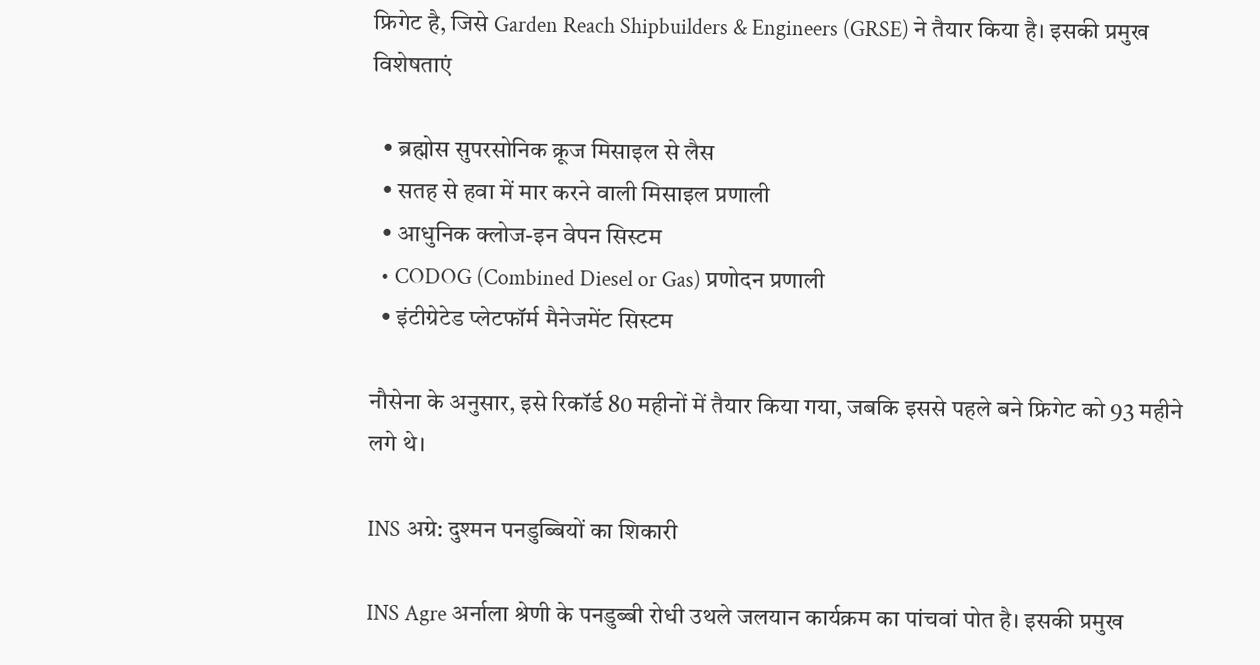फ्रिगेट है, जिसे Garden Reach Shipbuilders & Engineers (GRSE) ने तैयार किया है। इसकी प्रमुख विशेषताएं

  • ब्रह्मोस सुपरसोनिक क्रूज मिसाइल से लैस
  • सतह से हवा में मार करने वाली मिसाइल प्रणाली
  • आधुनिक क्लोज-इन वेपन सिस्टम
  • CODOG (Combined Diesel or Gas) प्रणोदन प्रणाली
  • इंटीग्रेटेड प्लेटफॉर्म मैनेजमेंट सिस्टम

नौसेना के अनुसार, इसे रिकॉर्ड 80 महीनों में तैयार किया गया, जबकि इससे पहले बने फ्रिगेट को 93 महीने लगे थे।

INS अग्रे: दुश्मन पनडुब्बियों का शिकारी

INS Agre अर्नाला श्रेणी के पनडुब्बी रोधी उथले जलयान कार्यक्रम का पांचवां पोत है। इसकी प्रमुख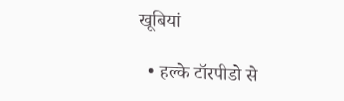खूबियां

  • हल्के टॉरपीडो से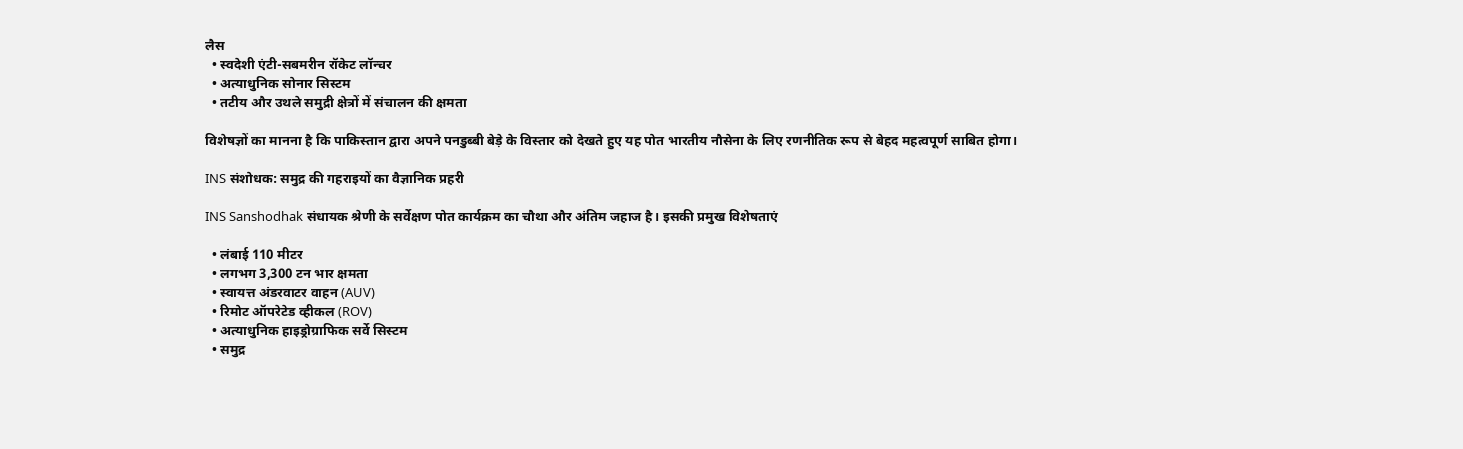लैस
  • स्वदेशी एंटी-सबमरीन रॉकेट लॉन्चर
  • अत्याधुनिक सोनार सिस्टम
  • तटीय और उथले समुद्री क्षेत्रों में संचालन की क्षमता

विशेषज्ञों का मानना है कि पाकिस्तान द्वारा अपने पनडुब्बी बेड़े के विस्तार को देखते हुए यह पोत भारतीय नौसेना के लिए रणनीतिक रूप से बेहद महत्वपूर्ण साबित होगा।

INS संशोधक: समुद्र की गहराइयों का वैज्ञानिक प्रहरी

INS Sanshodhak संधायक श्रेणी के सर्वेक्षण पोत कार्यक्रम का चौथा और अंतिम जहाज है। इसकी प्रमुख विशेषताएं

  • लंबाई 110 मीटर
  • लगभग 3,300 टन भार क्षमता
  • स्वायत्त अंडरवाटर वाहन (AUV)
  • रिमोट ऑपरेटेड व्हीकल (ROV)
  • अत्याधुनिक हाइड्रोग्राफिक सर्वे सिस्टम
  • समुद्र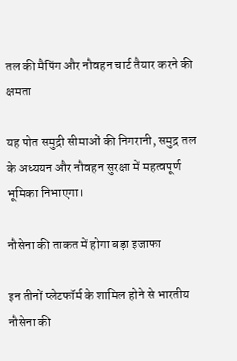तल की मैपिंग और नौवहन चार्ट तैयार करने की क्षमता

यह पोत समुद्री सीमाओं की निगरानी, समुद्र तल के अध्ययन और नौवहन सुरक्षा में महत्वपूर्ण भूमिका निभाएगा।

नौसेना की ताकत में होगा बड़ा इजाफा

इन तीनों प्लेटफॉर्म के शामिल होने से भारतीय नौसेना की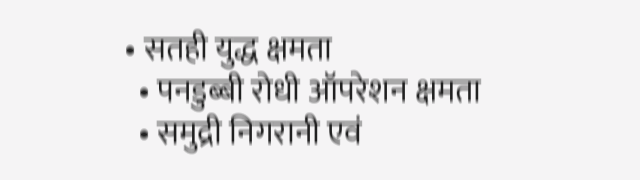• सतही युद्ध क्षमता
  • पनडुब्बी रोधी ऑपरेशन क्षमता
  • समुद्री निगरानी एवं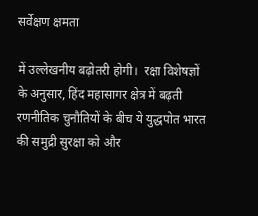सर्वेक्षण क्षमता

में उल्लेखनीय बढ़ोतरी होगी।  रक्षा विशेषज्ञों के अनुसार, हिंद महासागर क्षेत्र में बढ़ती रणनीतिक चुनौतियों के बीच ये युद्धपोत भारत की समुद्री सुरक्षा को और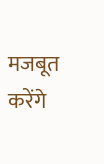मजबूत करेंगे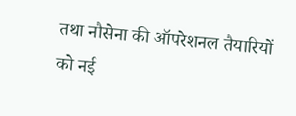तथा नौसेना की ऑपरेशनल तैयारियों को नई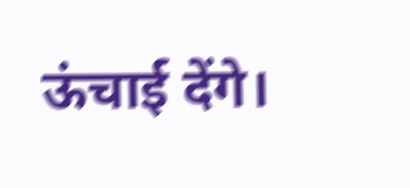ऊंचाई देंगे।